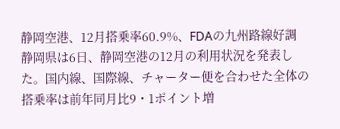静岡空港、12月搭乗率60.9%、FDAの九州路線好調
静岡県は6日、静岡空港の12月の利用状況を発表した。国内線、国際線、チャーター便を合わせた全体の搭乗率は前年同月比9・1ポイント増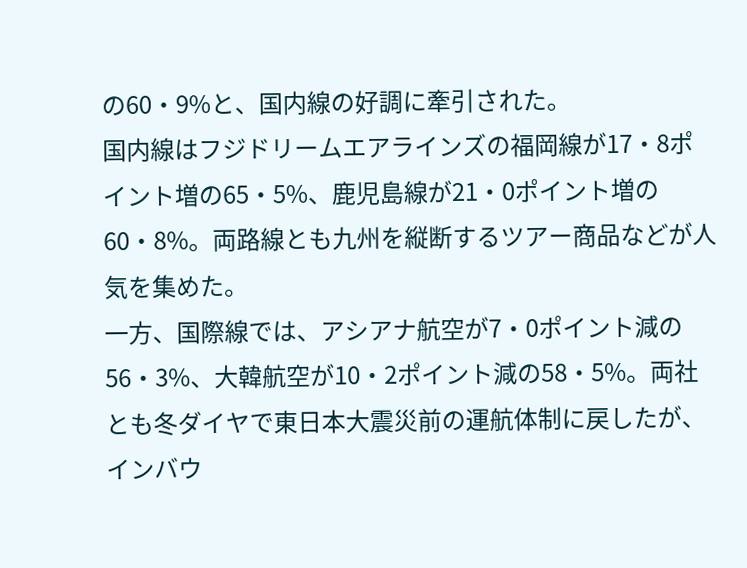の60・9%と、国内線の好調に牽引された。
国内線はフジドリームエアラインズの福岡線が17・8ポイント増の65・5%、鹿児島線が21・0ポイント増の60・8%。両路線とも九州を縦断するツアー商品などが人気を集めた。
一方、国際線では、アシアナ航空が7・0ポイント減の56・3%、大韓航空が10・2ポイント減の58・5%。両社とも冬ダイヤで東日本大震災前の運航体制に戻したが、インバウ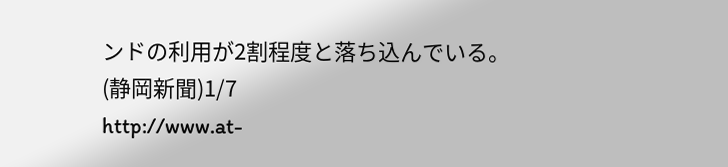ンドの利用が2割程度と落ち込んでいる。
(静岡新聞)1/7
http://www.at-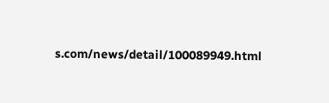s.com/news/detail/100089949.html